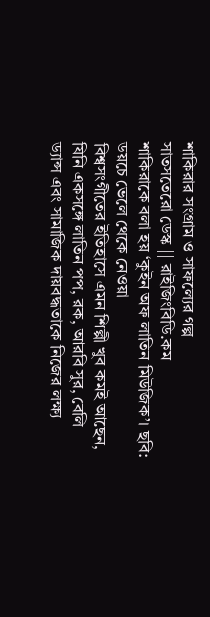শাকিরার সংগ্রাম ও সাফল্যের গল্প
সাতসতেরো ডেস্ক || রাইজিংবিডি.কম
শাকিরাকে বলা হয় ‘কুইন অফ লাতিন মিউজিক’। ছবি: ডয়চে ভেলে থেকে নেওয়া
বিশ্বসংগীতের ইতিহাসে এমন শিল্পী খুব কমই আছেন, যিনি একসঙ্গে লাতিন পপ, রক, আরবি সুর, বেলি ড্যান্স এবং সামাজিক দায়বদ্ধতাকে নিজের লক্ষ্য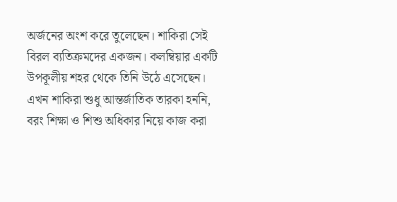অর্জনের অংশ করে তুলেছেন। শাকিরা সেই বিরল ব্যতিক্রমদের একজন। কলম্বিয়ার একটি উপকূলীয় শহর থেকে তিনি উঠে এসেছেন। এখন শাকিরা শুধু আন্তর্জাতিক তারকা হননি, বরং শিক্ষা ও শিশু অধিকার নিয়ে কাজ করা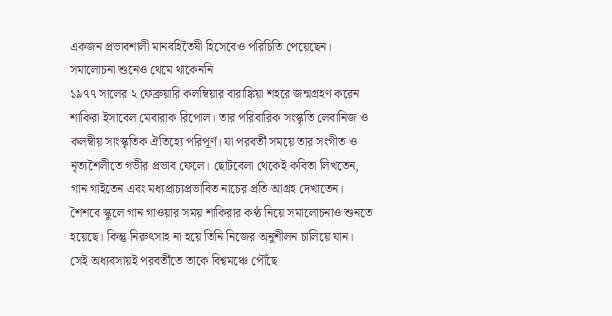একজন প্রভাবশালী মানবহিতৈষী হিসেবেও পরিচিতি পেয়েছেন।
সমালোচনা শুনেও থেমে থাকেননি
১৯৭৭ সালের ২ ফেব্রুয়ারি কলম্বিয়ার বারাঙ্কিয়া শহরে জন্মগ্রহণ করেন শাকিরা ইসাবেল মেবারাক রিপোল। তার পরিবারিক সংস্কৃতি লেবানিজ ও কলম্বীয় সাংস্কৃতিক ঐতিহ্যে পরিপূর্ণ। যা পরবর্তী সময়ে তার সংগীত ও নৃত্যশৈলীতে গভীর প্রভাব ফেলে। ছোটবেলা থেকেই কবিতা লিখতেন, গান গাইতেন এবং মধ্যপ্রাচ্যপ্রভাবিত নাচের প্রতি আগ্রহ দেখাতেন। শৈশবে স্কুলে গান গাওয়ার সময় শাকিরার কণ্ঠ নিয়ে সমালোচনাও শুনতে হয়েছে। কিন্তু নিরুৎসাহ না হয়ে তিনি নিজের অনুশীলন চালিয়ে যান। সেই অধ্যবসায়ই পরবর্তীতে তাকে বিশ্বমঞ্চে পৌঁছে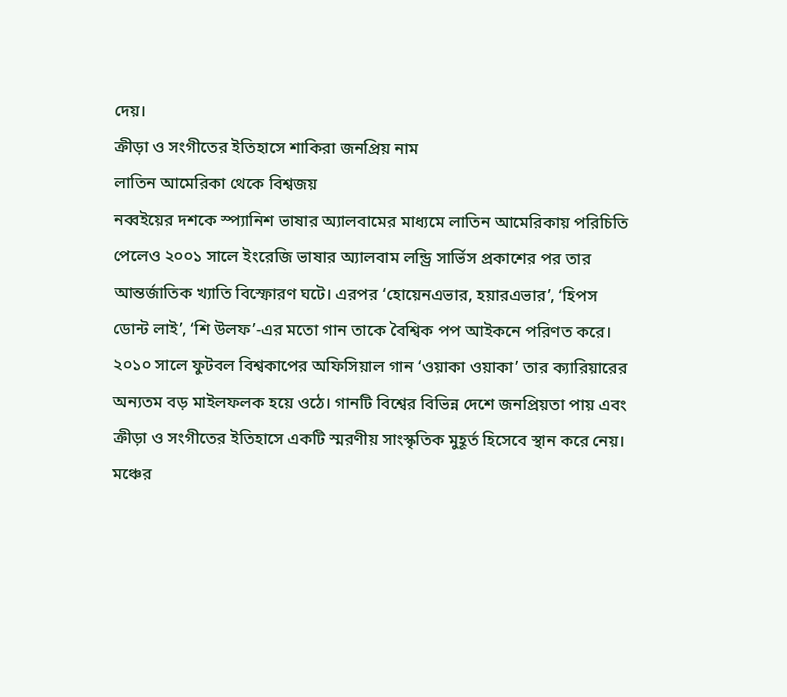দেয়।
ক্রীড়া ও সংগীতের ইতিহাসে শাকিরা জনপ্রিয় নাম
লাতিন আমেরিকা থেকে বিশ্বজয়
নব্বইয়ের দশকে স্প্যানিশ ভাষার অ্যালবামের মাধ্যমে লাতিন আমেরিকায় পরিচিতি পেলেও ২০০১ সালে ইংরেজি ভাষার অ্যালবাম লন্ড্রি সার্ভিস প্রকাশের পর তার আন্তর্জাতিক খ্যাতি বিস্ফোরণ ঘটে। এরপর ‘হোয়েনএভার, হয়ারএভার’, ‘হিপস ডোন্ট লাই’, ‘শি উলফ’-এর মতো গান তাকে বৈশ্বিক পপ আইকনে পরিণত করে। ২০১০ সালে ফুটবল বিশ্বকাপের অফিসিয়াল গান ‘ওয়াকা ওয়াকা’ তার ক্যারিয়ারের অন্যতম বড় মাইলফলক হয়ে ওঠে। গানটি বিশ্বের বিভিন্ন দেশে জনপ্রিয়তা পায় এবং ক্রীড়া ও সংগীতের ইতিহাসে একটি স্মরণীয় সাংস্কৃতিক মুহূর্ত হিসেবে স্থান করে নেয়।
মঞ্চের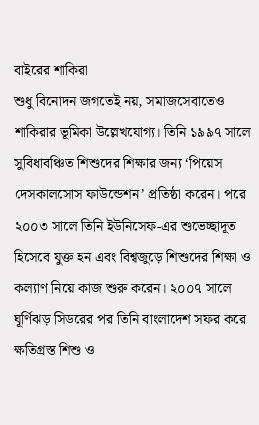বাইরের শাকিরা
শুধু বিনোদন জগতেই নয়, সমাজসেবাতেও শাকিরার ভূমিকা উল্লেখযোগ্য। তিনি ১৯৯৭ সালে সুবিধাবঞ্চিত শিশুদের শিক্ষার জন্য ‘পিয়েস দেসকালসোস ফাউন্ডেশন’ প্রতিষ্ঠা করেন। পরে ২০০৩ সালে তিনি ইউনিসেফ-এর শুভেচ্ছাদূত হিসেবে যুক্ত হন এবং বিশ্বজুড়ে শিশুদের শিক্ষা ও কল্যাণ নিয়ে কাজ শুরু করেন। ২০০৭ সালে ঘূর্ণিঝড় সিডরের পর তিনি বাংলাদেশ সফর করে ক্ষতিগ্রস্ত শিশু ও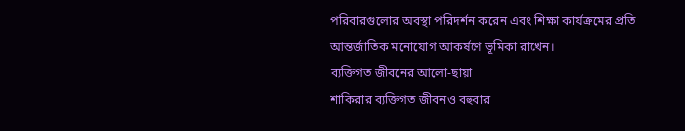পরিবারগুলোর অবস্থা পরিদর্শন করেন এবং শিক্ষা কার্যক্রমের প্রতি আন্তর্জাতিক মনোযোগ আকর্ষণে ভূমিকা রাখেন।
ব্যক্তিগত জীবনের আলো-ছায়া
শাকিরার ব্যক্তিগত জীবনও বহুবার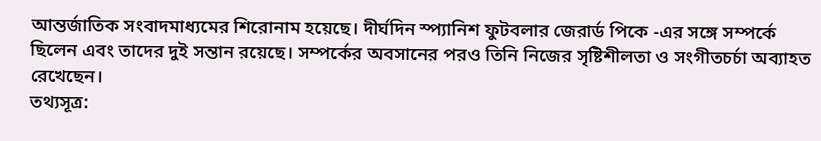আন্তর্জাতিক সংবাদমাধ্যমের শিরোনাম হয়েছে। দীর্ঘদিন স্প্যানিশ ফুটবলার জেরার্ড পিকে -এর সঙ্গে সম্পর্কে ছিলেন এবং তাদের দুই সন্তান রয়েছে। সম্পর্কের অবসানের পরও তিনি নিজের সৃষ্টিশীলতা ও সংগীতচর্চা অব্যাহত রেখেছেন।
তথ্যসূত্র: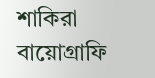শাকিরা বায়োগ্রাফি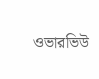ওভারভিউ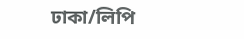ঢাকা/লিপি